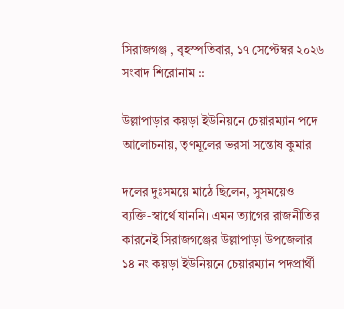সিরাজগঞ্জ , বৃহস্পতিবার, ১৭ সেপ্টেম্বর ২০২৬
সংবাদ শিরোনাম ::

উল্লাপাড়ার কয়ড়া ইউনিয়নে চেয়ারম্যান পদে আলোচনায়, তৃণমূলের ভরসা সন্তোষ কুমার

দলের দুঃসময়ে মাঠে ছিলেন, সুসময়েও ব্যক্তি-স্বার্থে যাননি। এমন ত্যাগের রাজনীতির কারনেই সিরাজগঞ্জের উল্লাপাড়া উপজেলার ১৪ নং কয়ড়া ইউনিয়নে চেয়ারম্যান পদপ্রার্থী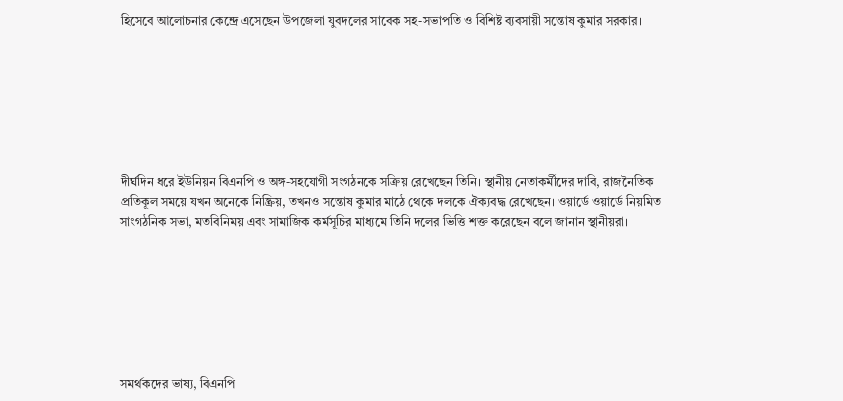হিসেবে আলোচনার কেন্দ্রে এসেছেন উপজেলা যুবদলের সাবেক সহ-সভাপতি ও বিশিষ্ট ব্যবসায়ী সন্তোষ কুমার সরকার।







দীর্ঘদিন ধরে ইউনিয়ন বিএনপি ও অঙ্গ-সহযোগী সংগঠনকে সক্রিয় রেখেছেন তিনি। স্থানীয় নেতাকর্মীদের দাবি, রাজনৈতিক প্রতিকূল সময়ে যখন অনেকে নিষ্ক্রিয়, তখনও সন্তোষ কুমার মাঠে থেকে দলকে ঐক্যবদ্ধ রেখেছেন। ওয়ার্ডে ওয়ার্ডে নিয়মিত সাংগঠনিক সভা, মতবিনিময় এবং সামাজিক কর্মসূচির মাধ্যমে তিনি দলের ভিত্তি শক্ত করেছেন বলে জানান স্থানীয়রা।







সমর্থকদের ভাষ্য, বিএনপি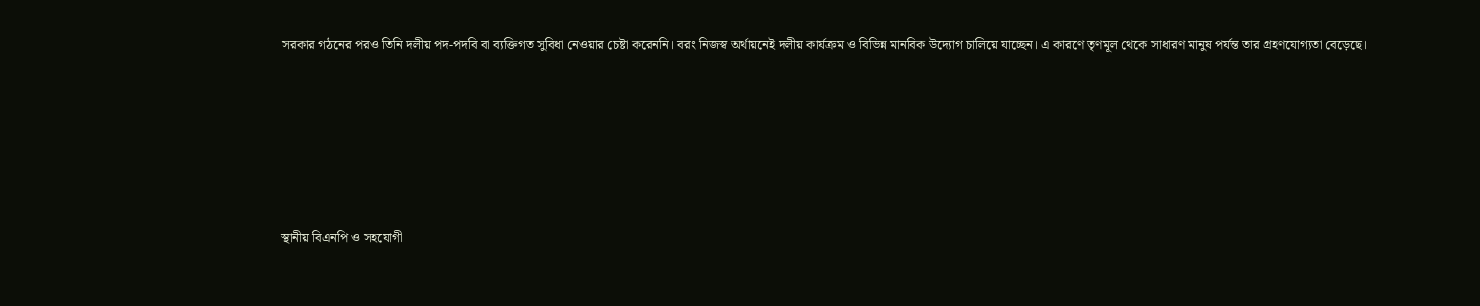সরকার গঠনের পরও তিনি দলীয় পদ-পদবি বা ব্যক্তিগত সুবিধা নেওয়ার চেষ্টা করেননি। বরং নিজস্ব অর্থায়নেই দলীয় কার্যক্রম ও বিভিন্ন মানবিক উদ্যোগ চালিয়ে যাচ্ছেন। এ কারণে তৃণমূল থেকে সাধারণ মানুষ পর্যন্ত তার গ্রহণযোগ্যতা বেড়েছে।







স্থানীয় বিএনপি ও সহযোগী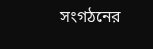সংগঠনের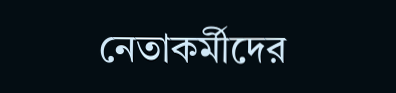নেতাকর্মীদের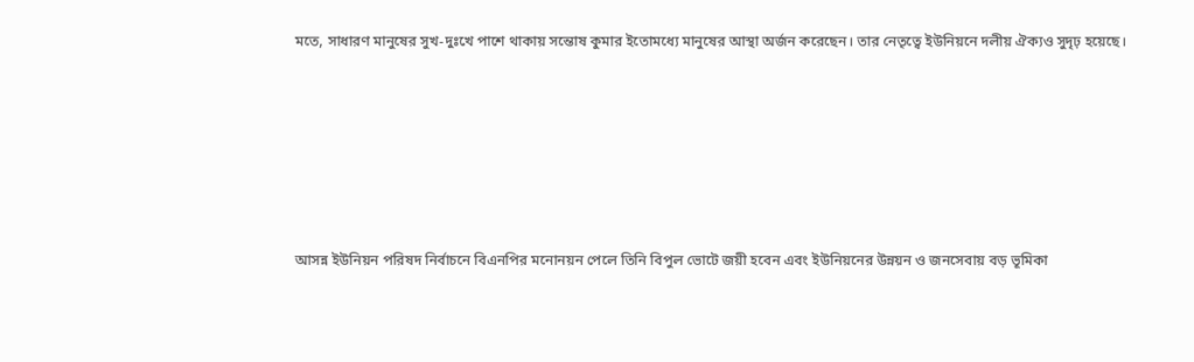মতে, সাধারণ মানুষের সুখ-দুঃখে পাশে থাকায় সন্তোষ কুমার ইতোমধ্যে মানুষের আস্থা অর্জন করেছেন। তার নেতৃত্বে ইউনিয়নে দলীয় ঐক্যও সুদৃঢ় হয়েছে।







আসন্ন ইউনিয়ন পরিষদ নির্বাচনে বিএনপির মনোনয়ন পেলে তিনি বিপুল ভোটে জয়ী হবেন এবং ইউনিয়নের উন্নয়ন ও জনসেবায় বড় ভূমিকা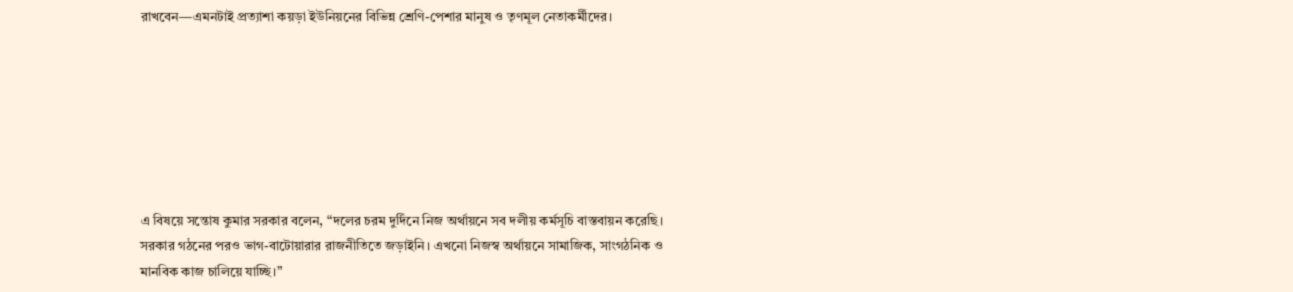রাখবেন—এমনটাই প্রত্যাশা কয়ড়া ইউনিয়নের বিভিন্ন শ্রেণি-পেশার মানুষ ও তৃণমূল নেতাকর্মীদের।







এ বিষয়ে সন্তোষ কুমার সরকার বলেন, “দলের চরম দুর্দিনে নিজ অর্থায়নে সব দলীয় কর্মসূচি বাস্তবায়ন করেছি। সরকার গঠনের পরও ভাগ-বাটোয়ারার রাজনীতিতে জড়াইনি। এখনো নিজস্ব অর্থায়নে সামাজিক, সাংগঠনিক ও মানবিক কাজ চালিয়ে যাচ্ছি।”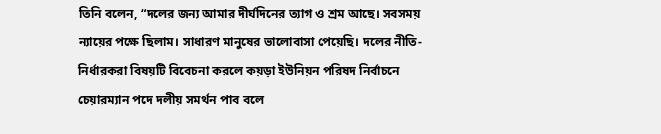তিনি বলেন, “দলের জন্য আমার দীর্ঘদিনের ত্যাগ ও শ্রম আছে। সবসময় ন্যায়ের পক্ষে ছিলাম। সাধারণ মানুষের ভালোবাসা পেয়েছি। দলের নীতি-নির্ধারকরা বিষয়টি বিবেচনা করলে কয়ড়া ইউনিয়ন পরিষদ নির্বাচনে চেয়ারম্যান পদে দলীয় সমর্থন পাব বলে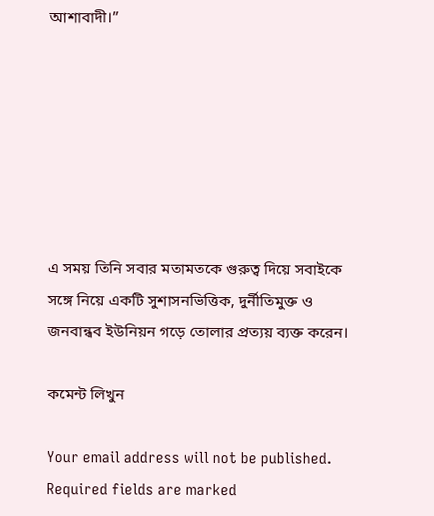আশাবাদী।”







এ সময় তিনি সবার মতামতকে গুরুত্ব দিয়ে সবাইকে সঙ্গে নিয়ে একটি সুশাসনভিত্তিক, দুর্নীতিমুক্ত ও জনবান্ধব ইউনিয়ন গড়ে তোলার প্রত্যয় ব্যক্ত করেন।

কমেন্ট লিখুন

Your email address will not be published. Required fields are marked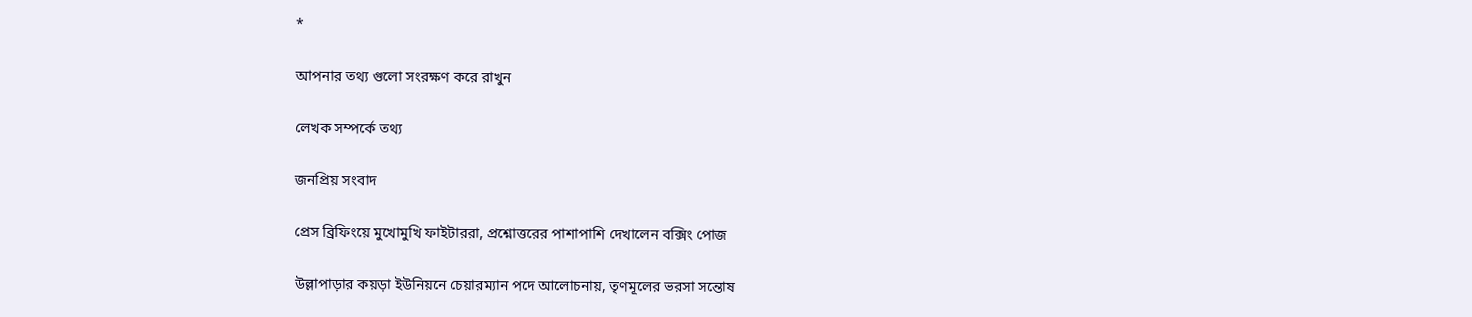*

আপনার তথ্য গুলো সংরক্ষণ করে রাখুন

লেখক সম্পর্কে তথ্য

জনপ্রিয় সংবাদ

প্রেস ব্রিফিংয়ে মুখোমুখি ফাইটাররা, প্রশ্নোত্তরের পাশাপাশি দেখালেন বক্সিং পোজ

উল্লাপাড়ার কয়ড়া ইউনিয়নে চেয়ারম্যান পদে আলোচনায়, তৃণমূলের ভরসা সন্তোষ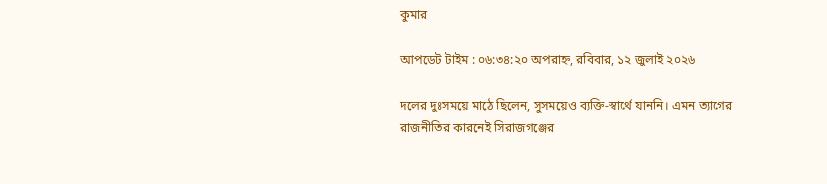কুমার

আপডেট টাইম : ০৬:৩৪:২০ অপরাহ্ন, রবিবার, ১২ জুলাই ২০২৬

দলের দুঃসময়ে মাঠে ছিলেন, সুসময়েও ব্যক্তি-স্বার্থে যাননি। এমন ত্যাগের রাজনীতির কারনেই সিরাজগঞ্জের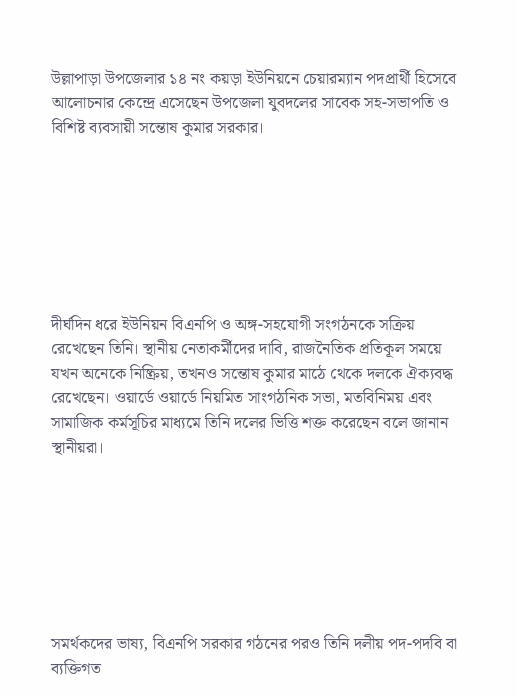উল্লাপাড়া উপজেলার ১৪ নং কয়ড়া ইউনিয়নে চেয়ারম্যান পদপ্রার্থী হিসেবে আলোচনার কেন্দ্রে এসেছেন উপজেলা যুবদলের সাবেক সহ-সভাপতি ও বিশিষ্ট ব্যবসায়ী সন্তোষ কুমার সরকার।







দীর্ঘদিন ধরে ইউনিয়ন বিএনপি ও অঙ্গ-সহযোগী সংগঠনকে সক্রিয় রেখেছেন তিনি। স্থানীয় নেতাকর্মীদের দাবি, রাজনৈতিক প্রতিকূল সময়ে যখন অনেকে নিষ্ক্রিয়, তখনও সন্তোষ কুমার মাঠে থেকে দলকে ঐক্যবদ্ধ রেখেছেন। ওয়ার্ডে ওয়ার্ডে নিয়মিত সাংগঠনিক সভা, মতবিনিময় এবং সামাজিক কর্মসূচির মাধ্যমে তিনি দলের ভিত্তি শক্ত করেছেন বলে জানান স্থানীয়রা।







সমর্থকদের ভাষ্য, বিএনপি সরকার গঠনের পরও তিনি দলীয় পদ-পদবি বা ব্যক্তিগত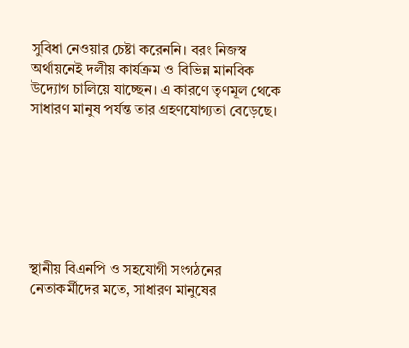সুবিধা নেওয়ার চেষ্টা করেননি। বরং নিজস্ব অর্থায়নেই দলীয় কার্যক্রম ও বিভিন্ন মানবিক উদ্যোগ চালিয়ে যাচ্ছেন। এ কারণে তৃণমূল থেকে সাধারণ মানুষ পর্যন্ত তার গ্রহণযোগ্যতা বেড়েছে।







স্থানীয় বিএনপি ও সহযোগী সংগঠনের নেতাকর্মীদের মতে, সাধারণ মানুষের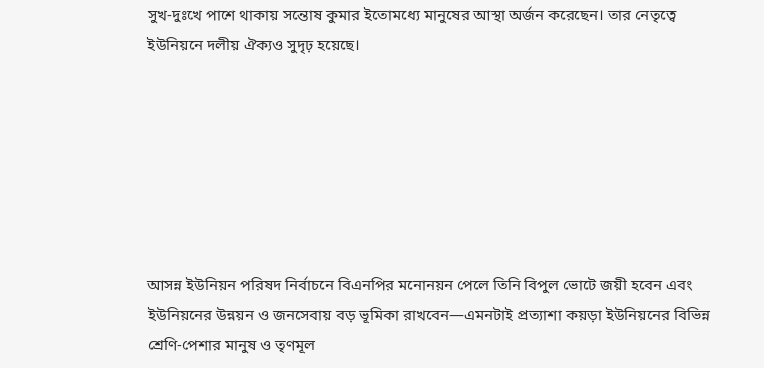সুখ-দুঃখে পাশে থাকায় সন্তোষ কুমার ইতোমধ্যে মানুষের আস্থা অর্জন করেছেন। তার নেতৃত্বে ইউনিয়নে দলীয় ঐক্যও সুদৃঢ় হয়েছে।







আসন্ন ইউনিয়ন পরিষদ নির্বাচনে বিএনপির মনোনয়ন পেলে তিনি বিপুল ভোটে জয়ী হবেন এবং ইউনিয়নের উন্নয়ন ও জনসেবায় বড় ভূমিকা রাখবেন—এমনটাই প্রত্যাশা কয়ড়া ইউনিয়নের বিভিন্ন শ্রেণি-পেশার মানুষ ও তৃণমূল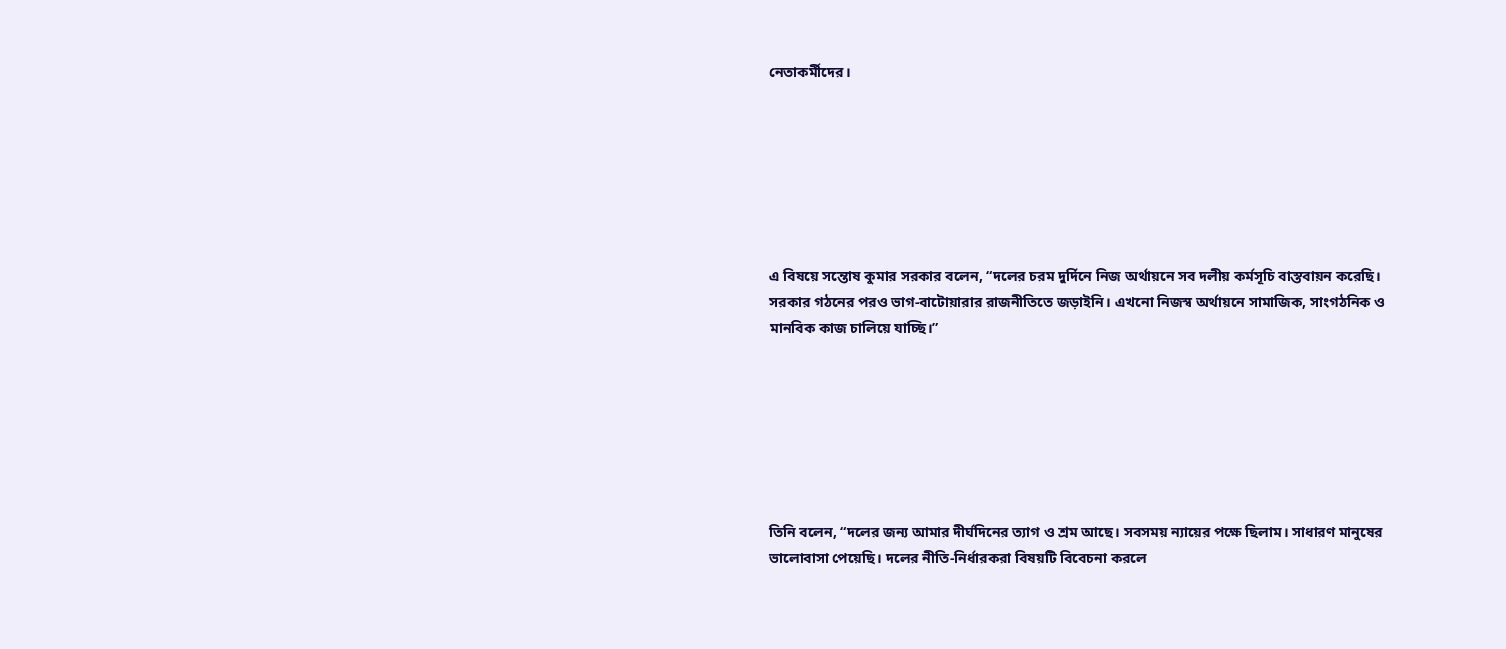নেতাকর্মীদের।







এ বিষয়ে সন্তোষ কুমার সরকার বলেন, “দলের চরম দুর্দিনে নিজ অর্থায়নে সব দলীয় কর্মসূচি বাস্তবায়ন করেছি। সরকার গঠনের পরও ভাগ-বাটোয়ারার রাজনীতিতে জড়াইনি। এখনো নিজস্ব অর্থায়নে সামাজিক, সাংগঠনিক ও মানবিক কাজ চালিয়ে যাচ্ছি।”







তিনি বলেন, “দলের জন্য আমার দীর্ঘদিনের ত্যাগ ও শ্রম আছে। সবসময় ন্যায়ের পক্ষে ছিলাম। সাধারণ মানুষের ভালোবাসা পেয়েছি। দলের নীতি-নির্ধারকরা বিষয়টি বিবেচনা করলে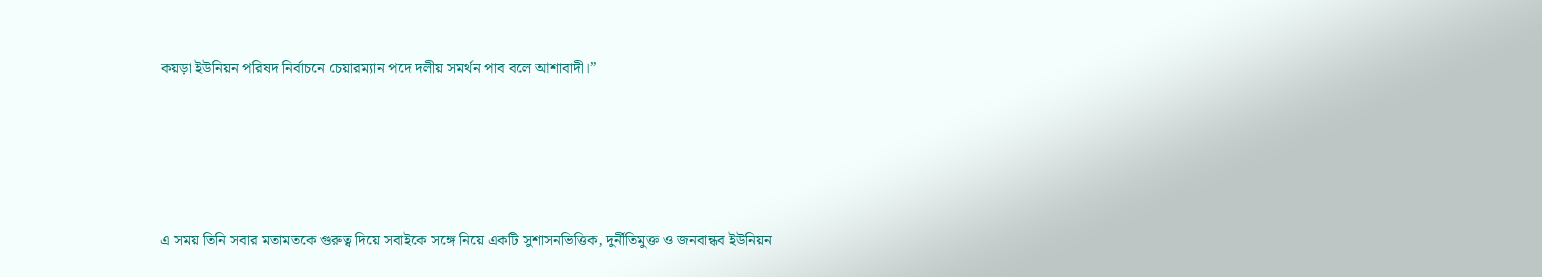কয়ড়া ইউনিয়ন পরিষদ নির্বাচনে চেয়ারম্যান পদে দলীয় সমর্থন পাব বলে আশাবাদী।”







এ সময় তিনি সবার মতামতকে গুরুত্ব দিয়ে সবাইকে সঙ্গে নিয়ে একটি সুশাসনভিত্তিক, দুর্নীতিমুক্ত ও জনবান্ধব ইউনিয়ন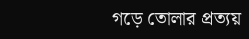গড়ে তোলার প্রত্যয়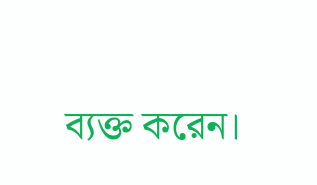ব্যক্ত করেন।